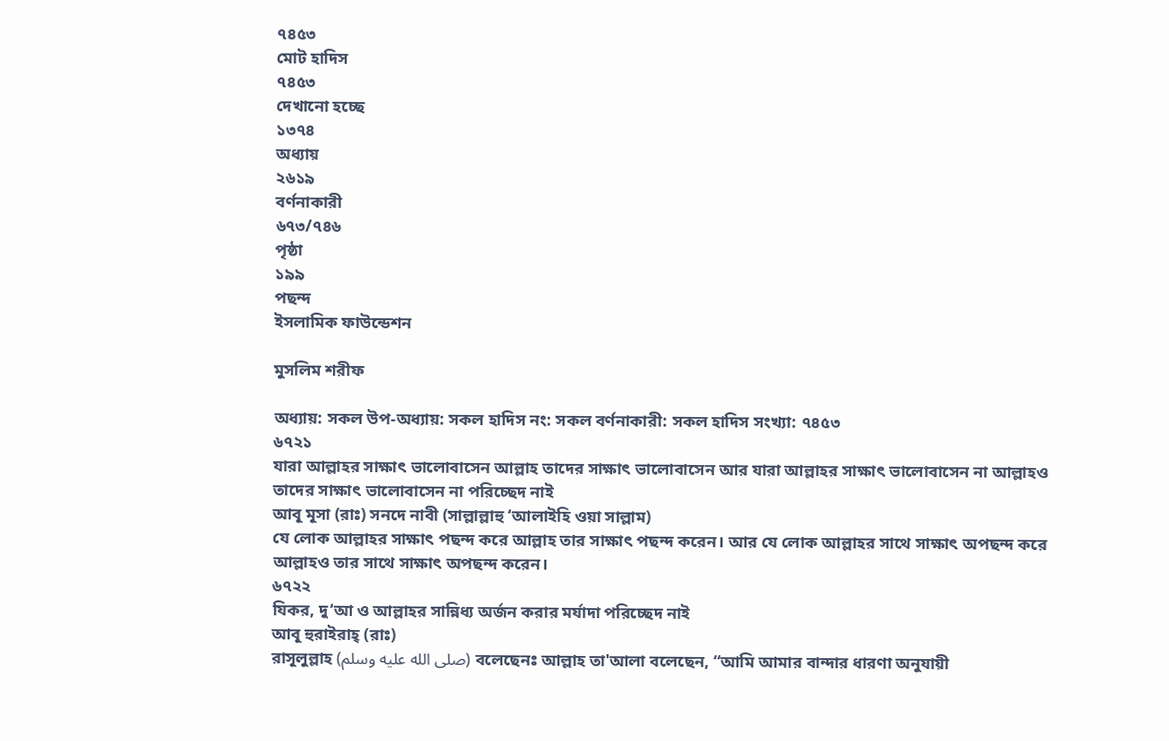৭৪৫৩
মোট হাদিস
৭৪৫৩
দেখানো হচ্ছে
১৩৭৪
অধ্যায়
২৬১৯
বর্ণনাকারী
৬৭৩/৭৪৬
পৃষ্ঠা
১৯৯
পছন্দ
ইসলামিক ফাউন্ডেশন

মুসলিম শরীফ

অধ্যায়: সকল উপ-অধ্যায়: সকল হাদিস নং: সকল বর্ণনাকারী: সকল হাদিস সংখ্যা: ৭৪৫৩
৬৭২১
যারা আল্লাহর সাক্ষাৎ ভালোবাসেন আল্লাহ তাদের সাক্ষাৎ ভালোবাসেন আর যারা আল্লাহর সাক্ষাৎ ভালোবাসেন না আল্লাহও তাদের সাক্ষাৎ ভালোবাসেন না পরিচ্ছেদ নাই
আবূ মূসা (রাঃ) সনদে নাবী (সাল্লাল্লাহু ‘আলাইহি ওয়া সাল্লাম)
যে লোক আল্লাহর সাক্ষাৎ পছন্দ করে আল্লাহ তার সাক্ষাৎ পছন্দ করেন। আর যে লোক আল্লাহর সাথে সাক্ষাৎ অপছন্দ করে আল্লাহও তার সাথে সাক্ষাৎ অপছন্দ করেন।
৬৭২২
যিকর, দু‘আ ও আল্লাহর সান্নিধ্য অর্জন করার মর্যাদা পরিচ্ছেদ নাই
আবূ হুরাইরাহ্ (রাঃ)
রাসূলুল্লাহ (صلى الله عليه وسلم) বলেছেনঃ আল্লাহ তা'আলা বলেছেন, “আমি আমার বান্দার ধারণা অনুযায়ী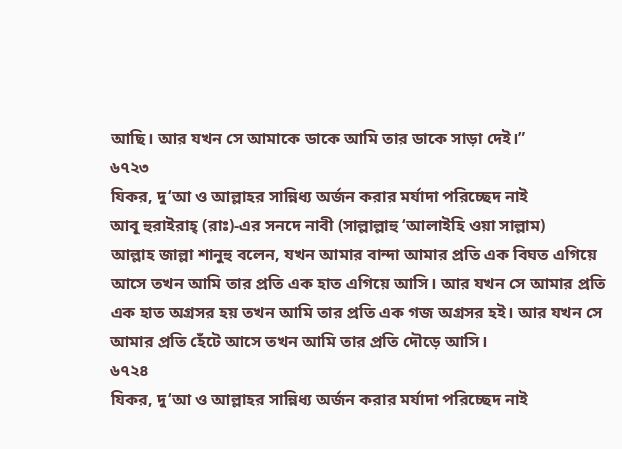আছি। আর যখন সে আমাকে ডাকে আমি তার ডাকে সাড়া দেই।”
৬৭২৩
যিকর, দু‘আ ও আল্লাহর সান্নিধ্য অর্জন করার মর্যাদা পরিচ্ছেদ নাই
আবূ হুরাইরাহ্ (রাঃ)-এর সনদে নাবী (সাল্লাল্লাহু ‘আলাইহি ওয়া সাল্লাম)
আল্লাহ জাল্লা শানুহু বলেন, যখন আমার বান্দা আমার প্রতি এক বিঘত এগিয়ে আসে তখন আমি তার প্রতি এক হাত এগিয়ে আসি। আর যখন সে আমার প্রতি এক হাত অগ্রসর হয় তখন আমি তার প্রতি এক গজ অগ্রসর হই। আর যখন সে আমার প্রতি হেঁটে আসে তখন আমি তার প্রতি দৌড়ে আসি।
৬৭২৪
যিকর, দু‘আ ও আল্লাহর সান্নিধ্য অর্জন করার মর্যাদা পরিচ্ছেদ নাই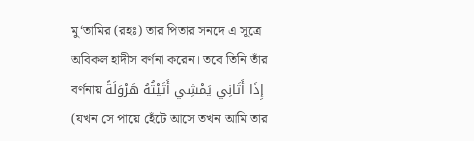মু‘তামির (রহঃ) তার পিতার সনদে এ সূত্রে
অবিকল হাদীস বর্ণনা করেন। তবে তিনি তাঁর বর্ণনায় إِذَا أَتَانِي يَمْشِي أَتَيْتُهُ هَرْوَلَةً (যখন সে পায়ে হেঁটে আসে তখন আমি তার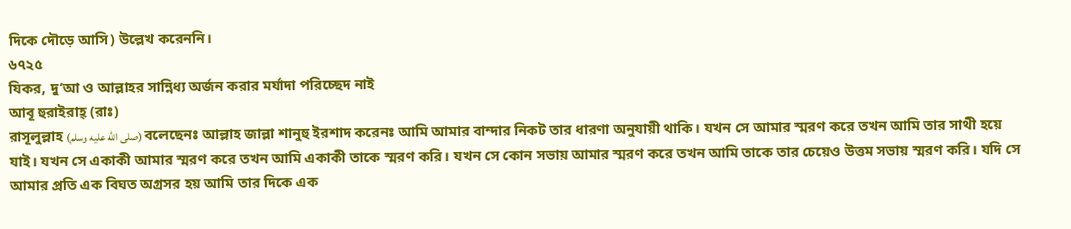দিকে দৌড়ে আসি) উল্লেখ করেননি।
৬৭২৫
যিকর, দু‘আ ও আল্লাহর সান্নিধ্য অর্জন করার মর্যাদা পরিচ্ছেদ নাই
আবূ হুরাইরাহ্ (রাঃ)
রাসূলুল্লাহ (صلى الله عليه وسلم) বলেছেনঃ আল্লাহ জাল্লা শানুহু ইরশাদ করেনঃ আমি আমার বান্দার নিকট তার ধারণা অনুযায়ী থাকি। যখন সে আমার স্মরণ করে তখন আমি তার সাথী হয়ে যাই। যখন সে একাকী আমার স্মরণ করে তখন আমি একাকী তাকে স্মরণ করি। যখন সে কোন সভায় আমার স্মরণ করে তখন আমি তাকে তার চেয়েও উত্তম সভায় স্মরণ করি। যদি সে আমার প্রতি এক বিঘত অগ্রসর হয় আমি তার দিকে এক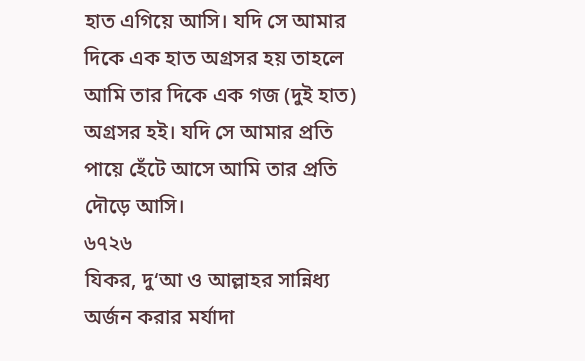হাত এগিয়ে আসি। যদি সে আমার দিকে এক হাত অগ্রসর হয় তাহলে আমি তার দিকে এক গজ (দুই হাত) অগ্রসর হই। যদি সে আমার প্রতি পায়ে হেঁটে আসে আমি তার প্রতি দৌড়ে আসি।
৬৭২৬
যিকর, দু‘আ ও আল্লাহর সান্নিধ্য অর্জন করার মর্যাদা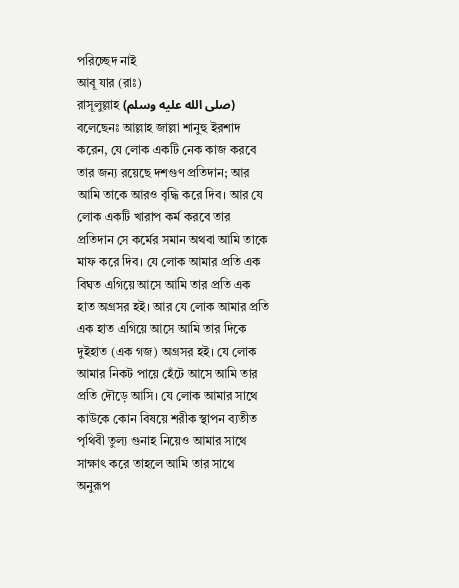পরিচ্ছেদ নাই
আবূ যার (রাঃ)
রাসূলুল্লাহ (صلى الله عليه وسلم) বলেছেনঃ আল্লাহ জাল্লা শানুহু ইরশাদ করেন, যে লোক একটি নেক কাজ করবে তার জন্য রয়েছে দশগুণ প্রতিদান; আর আমি তাকে আরও বৃদ্ধি করে দিব। আর যে লোক একটি খারাপ কর্ম করবে তার প্রতিদান সে কর্মের সমান অথবা আমি তাকে মাফ করে দিব। যে লোক আমার প্রতি এক বিঘত এগিয়ে আসে আমি তার প্রতি এক হাত অগ্রসর হই। আর যে লোক আমার প্রতি এক হাত এগিয়ে আসে আমি তার দিকে দুইহাত (এক গজ) অগ্রসর হই। যে লোক আমার নিকট পায়ে হেঁটে আসে আমি তার প্রতি দৌড়ে আসি। যে লোক আমার সাথে কাউকে কোন বিষয়ে শরীক স্থাপন ব্যতীত পৃথিবী তুল্য গুনাহ নিয়েও আমার সাথে সাক্ষাৎ করে তাহলে আমি তার সাথে অনুরূপ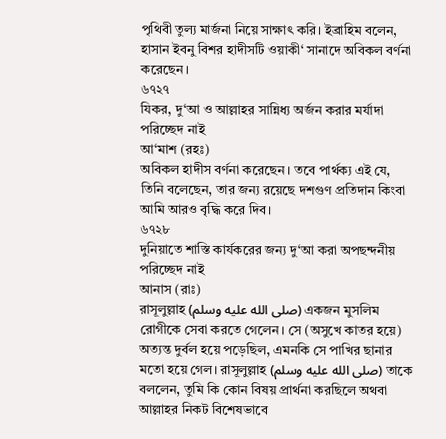পৃথিবী তুল্য মার্জনা নিয়ে সাক্ষাৎ করি। ইব্রাহিম বলেন, হাসান ইবনু বিশর হাদীসটি ওয়াকী‘ সানাদে অবিকল বর্ণনা করেছেন।
৬৭২৭
যিকর, দু‘আ ও আল্লাহর সান্নিধ্য অর্জন করার মর্যাদা পরিচ্ছেদ নাই
আ‘মাশ (রহঃ)
অবিকল হাদীস বর্ণনা করেছেন। তবে পার্থক্য এই যে, তিনি বলেছেন, তার জন্য রয়েছে দশগুণ প্রতিদান কিংবা আমি আরও বৃদ্ধি করে দিব।
৬৭২৮
দুনিয়াতে শাস্তি কার্যকরের জন্য দু‘আ করা অপছন্দনীয় পরিচ্ছেদ নাই
আনাস (রাঃ)
রাসূলুল্লাহ (صلى الله عليه وسلم) একজন মুসলিম রোগীকে সেবা করতে গেলেন। সে (অসুখে কাতর হয়ে) অত্যন্ত দুর্বল হয়ে পড়েছিল, এমনকি সে পাখির ছানার মতো হয়ে গেল। রাসূলুল্লাহ (صلى الله عليه وسلم) তাকে বললেন, তুমি কি কোন বিষয় প্রার্থনা করছিলে অথবা আল্লাহর নিকট বিশেষভাবে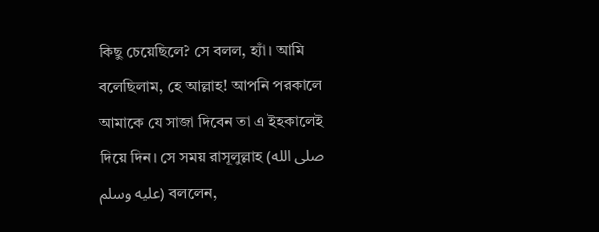কিছু চেয়েছিলে? সে বলল, হ্যাঁ। আমি বলেছিলাম, হে আল্লাহ! আপনি পরকালে আমাকে যে সাজা দিবেন তা এ ইহকালেই দিয়ে দিন। সে সময় রাসূলুল্লাহ (صلى الله عليه وسلم) বললেন,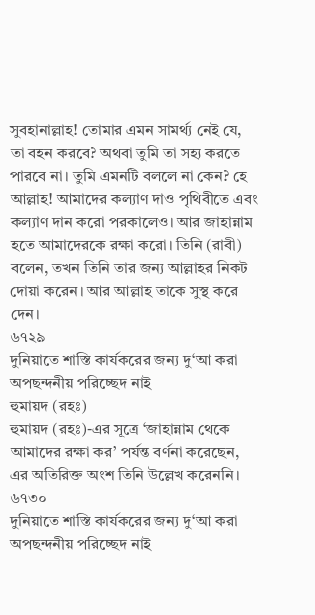সুবহানাল্লাহ! তোমার এমন সামর্থ্য নেই যে, তা বহন করবে? অথবা তুমি তা সহ্য করতে পারবে না। তুমি এমনটি বললে না কেন? হে আল্লাহ! আমাদের কল্যাণ দাও পৃথিবীতে এবং কল্যাণ দান করো পরকালেও। আর জাহান্নাম হতে আমাদেরকে রক্ষা করো। তিনি (রাবী) বলেন, তখন তিনি তার জন্য আল্লাহর নিকট দোয়া করেন। আর আল্লাহ তাকে সুস্থ করে দেন।
৬৭২৯
দুনিয়াতে শাস্তি কার্যকরের জন্য দু‘আ করা অপছন্দনীয় পরিচ্ছেদ নাই
হুমায়দ (রহঃ)
হুমায়দ (রহঃ)-এর সূত্রে ‘জাহান্নাম থেকে আমাদের রক্ষা কর’ পর্যন্ত বর্ণনা করেছেন, এর অতিরিক্ত অংশ তিনি উল্লেখ করেননি।
৬৭৩০
দুনিয়াতে শাস্তি কার্যকরের জন্য দু‘আ করা অপছন্দনীয় পরিচ্ছেদ নাই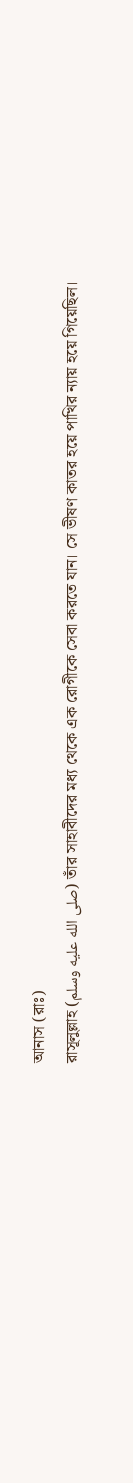আনাস (রাঃ)
রাসূলুল্লাহ (صلى الله عليه وسلم) তাঁর সাহাবীদের মধ্য থেকে এক রোগীকে সেবা করতে যান। সে ভীষণ কাতর হয়ে পাখির ন্যায় হয়ে গিয়েছিল।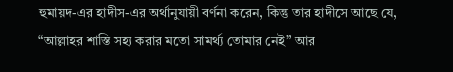হুমায়দ-এর হাদীস-এর অর্থানুযায়ী বর্ণনা করেন, কিন্তু তার হাদীসে আছে যে, “আল্লাহর শাস্তি সহ্য করার মতো সামর্থ্য তোমার নেই” আর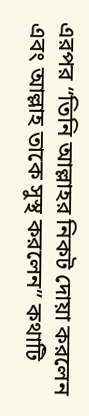এরপর “তিনি আল্লাহর নিকট দোয়া করলেন এবং আল্লাহ তাকে সুস্থ করলেন” কথাটি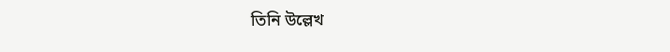তিনি উল্লেখ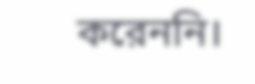করেননি।